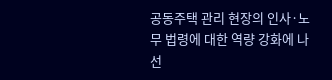공동주택 관리 현장의 인사·노무 법령에 대한 역량 강화에 나선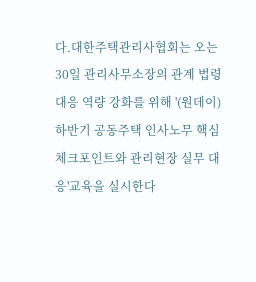다.대한주택관리사협회는 오는 30일 관리사무소장의 관계 법령 대응 역량 강화를 위해 '(원데이) 하반기 공동주택 인사노무 핵심 체크포인트와 관리현장 실무 대응'교육을 실시한다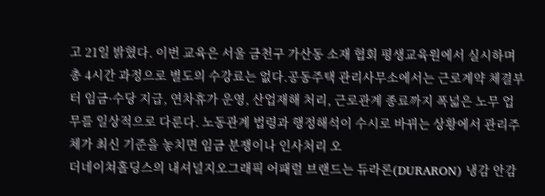고 21일 밝혔다. 이번 교육은 서울 금천구 가산동 소재 협회 평생교육원에서 실시하며 총 4시간 과정으로 별도의 수강료는 없다.공동주택 관리사무소에서는 근로계약 체결부터 임금·수당 지급, 연차휴가 운영, 산업재해 처리, 근로관계 종료까지 폭넓은 노무 업무를 일상적으로 다룬다. 노동관계 법령과 행정해석이 수시로 바뀌는 상황에서 관리주체가 최신 기준을 놓치면 임금 분쟁이나 인사처리 오
더네이쳐홀딩스의 내셔널지오그래픽 어패럴 브랜드는 듀라론(DURARON) 냉감 안감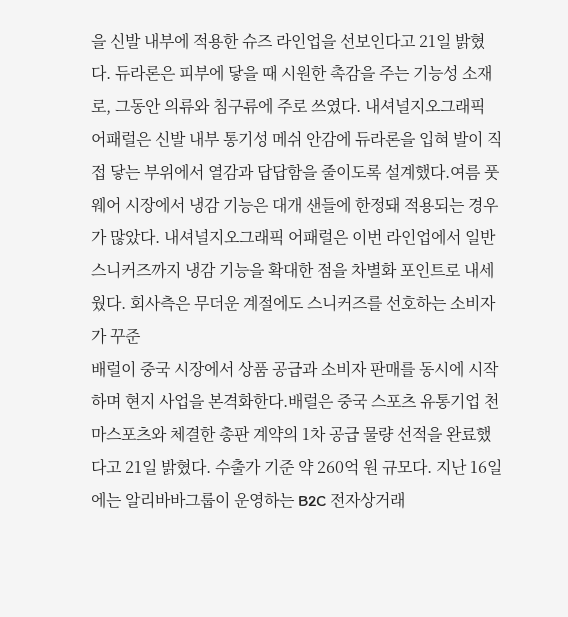을 신발 내부에 적용한 슈즈 라인업을 선보인다고 21일 밝혔다. 듀라론은 피부에 닿을 때 시원한 촉감을 주는 기능성 소재로, 그동안 의류와 침구류에 주로 쓰였다. 내셔널지오그래픽 어패럴은 신발 내부 통기성 메쉬 안감에 듀라론을 입혀 발이 직접 닿는 부위에서 열감과 답답함을 줄이도록 설계했다.여름 풋웨어 시장에서 냉감 기능은 대개 샌들에 한정돼 적용되는 경우가 많았다. 내셔널지오그래픽 어패럴은 이번 라인업에서 일반 스니커즈까지 냉감 기능을 확대한 점을 차별화 포인트로 내세웠다. 회사측은 무더운 계절에도 스니커즈를 선호하는 소비자가 꾸준
배럴이 중국 시장에서 상품 공급과 소비자 판매를 동시에 시작하며 현지 사업을 본격화한다.배럴은 중국 스포츠 유통기업 천마스포츠와 체결한 총판 계약의 1차 공급 물량 선적을 완료했다고 21일 밝혔다. 수출가 기준 약 260억 원 규모다. 지난 16일에는 알리바바그룹이 운영하는 B2C 전자상거래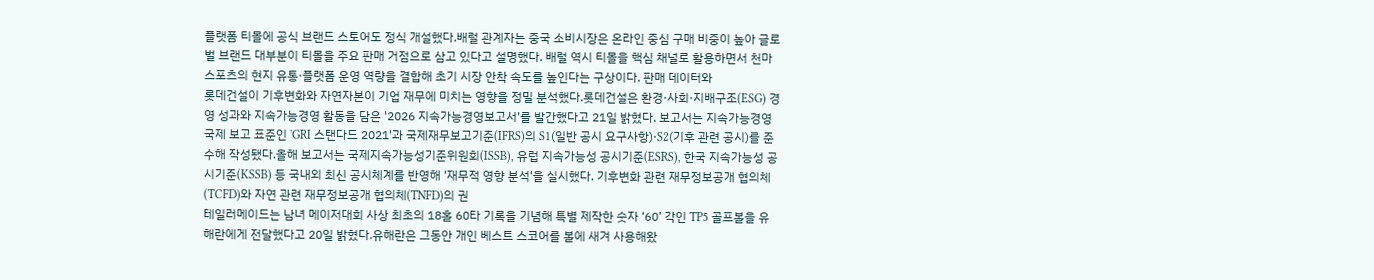플랫폼 티몰에 공식 브랜드 스토어도 정식 개설했다.배럴 관계자는 중국 소비시장은 온라인 중심 구매 비중이 높아 글로벌 브랜드 대부분이 티몰을 주요 판매 거점으로 삼고 있다고 설명했다. 배럴 역시 티몰을 핵심 채널로 활용하면서 천마스포츠의 현지 유통·플랫폼 운영 역량을 결합해 초기 시장 안착 속도를 높인다는 구상이다. 판매 데이터와
롯데건설이 기후변화와 자연자본이 기업 재무에 미치는 영향을 정밀 분석했다.롯데건설은 환경·사회·지배구조(ESG) 경영 성과와 지속가능경영 활동을 담은 '2026 지속가능경영보고서'를 발간했다고 21일 밝혔다. 보고서는 지속가능경영 국제 보고 표준인 'GRI 스탠다드 2021'과 국제재무보고기준(IFRS)의 S1(일반 공시 요구사항)·S2(기후 관련 공시)를 준수해 작성됐다.올해 보고서는 국제지속가능성기준위원회(ISSB), 유럽 지속가능성 공시기준(ESRS), 한국 지속가능성 공시기준(KSSB) 등 국내외 최신 공시체계를 반영해 '재무적 영향 분석'을 실시했다. 기후변화 관련 재무정보공개 협의체(TCFD)와 자연 관련 재무정보공개 협의체(TNFD)의 권
테일러메이드는 남녀 메이저대회 사상 최초의 18홀 60타 기록을 기념해 특별 제작한 숫자 ‘60’ 각인 TP5 골프볼을 유해란에게 전달했다고 20일 밝혔다.유해란은 그동안 개인 베스트 스코어를 볼에 새겨 사용해왔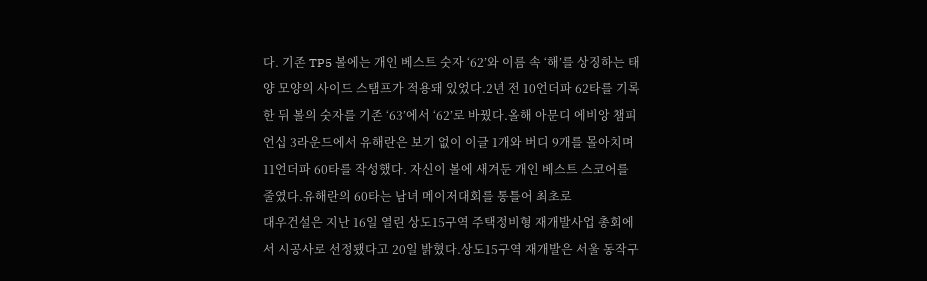다. 기존 TP5 볼에는 개인 베스트 숫자 ‘62’와 이름 속 ‘해’를 상징하는 태양 모양의 사이드 스탬프가 적용돼 있었다.2년 전 10언더파 62타를 기록한 뒤 볼의 숫자를 기존 ‘63’에서 ‘62’로 바꿨다.올해 아문디 에비앙 챔피언십 3라운드에서 유해란은 보기 없이 이글 1개와 버디 9개를 몰아치며 11언더파 60타를 작성했다. 자신이 볼에 새겨둔 개인 베스트 스코어를 줄였다.유해란의 60타는 남녀 메이저대회를 통틀어 최초로
대우건설은 지난 16일 열린 상도15구역 주택정비형 재개발사업 총회에서 시공사로 선정됐다고 20일 밝혔다.상도15구역 재개발은 서울 동작구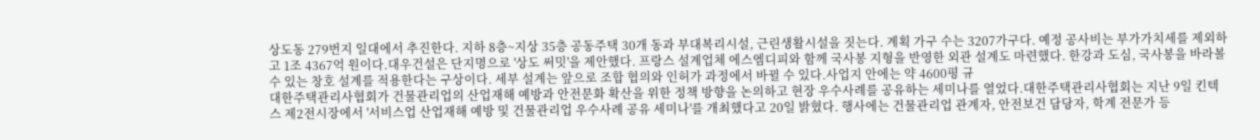상도동 279번지 일대에서 추진한다. 지하 8층~지상 35층 공동주택 30개 동과 부대복리시설, 근린생활시설을 짓는다. 계획 가구 수는 3207가구다. 예정 공사비는 부가가치세를 제외하고 1조 4367억 원이다.대우건설은 단지명으로 '상도 써밋'을 제안했다. 프랑스 설계업체 에스엠디피와 함께 국사봉 지형을 반영한 외관 설계도 마련했다. 한강과 도심, 국사봉을 바라볼 수 있는 창호 설계를 적용한다는 구상이다. 세부 설계는 앞으로 조합 협의와 인허가 과정에서 바뀔 수 있다.사업지 안에는 약 4600평 규
대한주택관리사협회가 건물관리업의 산업재해 예방과 안전문화 확산을 위한 정책 방향을 논의하고 현장 우수사례를 공유하는 세미나를 열었다.대한주택관리사협회는 지난 9일 킨텍스 제2전시장에서 '서비스업 산업재해 예방 및 건물관리업 우수사례 공유 세미나'를 개최했다고 20일 밝혔다. 행사에는 건물관리업 관계자, 안전보건 담당자, 학계 전문가 등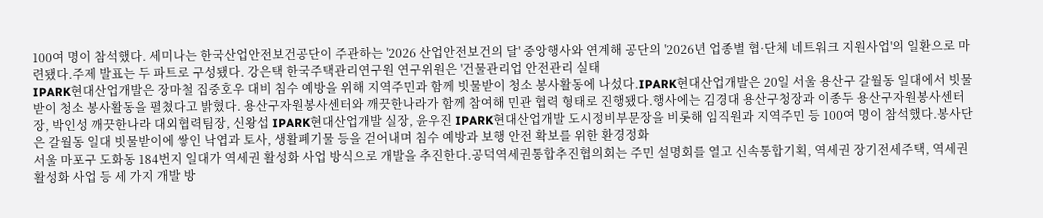100여 명이 참석했다. 세미나는 한국산업안전보건공단이 주관하는 '2026 산업안전보건의 달' 중앙행사와 연계해 공단의 '2026년 업종별 협·단체 네트워크 지원사업'의 일환으로 마련됐다.주제 발표는 두 파트로 구성됐다. 강은택 한국주택관리연구원 연구위원은 '건물관리업 안전관리 실태
IPARK현대산업개발은 장마철 집중호우 대비 침수 예방을 위해 지역주민과 함께 빗물받이 청소 봉사활동에 나섰다.IPARK현대산업개발은 20일 서울 용산구 갈월동 일대에서 빗물받이 청소 봉사활동을 펼쳤다고 밝혔다. 용산구자원봉사센터와 깨끗한나라가 함께 참여해 민관 협력 형태로 진행됐다.행사에는 김경대 용산구청장과 이종두 용산구자원봉사센터장, 박인성 깨끗한나라 대외협력팀장, 신왕섭 IPARK현대산업개발 실장, 윤우진 IPARK현대산업개발 도시정비부문장을 비롯해 임직원과 지역주민 등 100여 명이 참석했다.봉사단은 갈월동 일대 빗물받이에 쌓인 낙엽과 토사, 생활폐기물 등을 걷어내며 침수 예방과 보행 안전 확보를 위한 환경정화
서울 마포구 도화동 184번지 일대가 역세권 활성화 사업 방식으로 개발을 추진한다.공덕역세권통합추진협의회는 주민 설명회를 열고 신속통합기획, 역세권 장기전세주택, 역세권 활성화 사업 등 세 가지 개발 방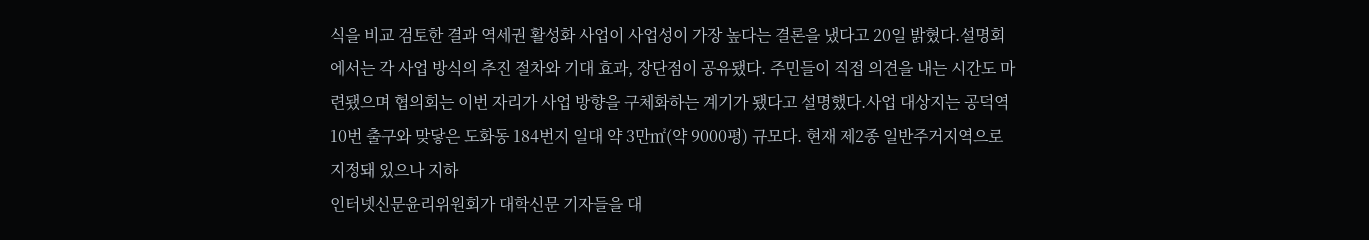식을 비교 검토한 결과 역세권 활성화 사업이 사업성이 가장 높다는 결론을 냈다고 20일 밝혔다.설명회에서는 각 사업 방식의 추진 절차와 기대 효과, 장단점이 공유됐다. 주민들이 직접 의견을 내는 시간도 마련됐으며 협의회는 이번 자리가 사업 방향을 구체화하는 계기가 됐다고 설명했다.사업 대상지는 공덕역 10번 출구와 맞닿은 도화동 184번지 일대 약 3만㎡(약 9000평) 규모다. 현재 제2종 일반주거지역으로 지정돼 있으나 지하
인터넷신문윤리위원회가 대학신문 기자들을 대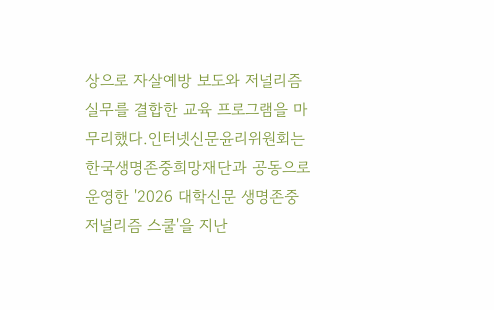상으로 자살예방 보도와 저널리즘 실무를 결합한 교육 프로그램을 마무리했다.인터넷신문윤리위원회는 한국생명존중희망재단과 공동으로 운영한 '2026 대학신문 생명존중 저널리즘 스쿨'을 지난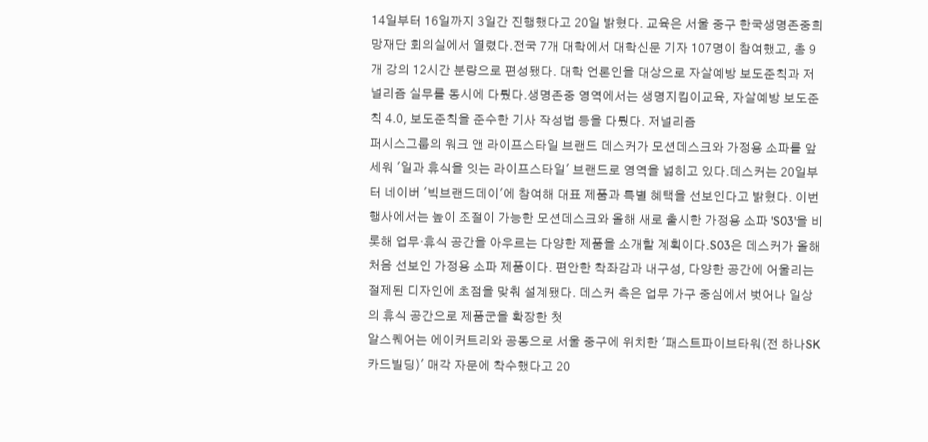14일부터 16일까지 3일간 진행했다고 20일 밝혔다. 교육은 서울 중구 한국생명존중희망재단 회의실에서 열렸다.전국 7개 대학에서 대학신문 기자 107명이 참여했고, 총 9개 강의 12시간 분량으로 편성됐다. 대학 언론인을 대상으로 자살예방 보도준칙과 저널리즘 실무를 동시에 다뤘다.생명존중 영역에서는 생명지킴이교육, 자살예방 보도준칙 4.0, 보도준칙을 준수한 기사 작성법 등을 다뤘다. 저널리즘
퍼시스그룹의 워크 앤 라이프스타일 브랜드 데스커가 모션데스크와 가정용 소파를 앞세워 '일과 휴식을 잇는 라이프스타일' 브랜드로 영역을 넓히고 있다.데스커는 20일부터 네이버 '빅브랜드데이'에 참여해 대표 제품과 특별 혜택을 선보인다고 밝혔다. 이번 행사에서는 높이 조절이 가능한 모션데스크와 올해 새로 출시한 가정용 소파 'S03'을 비롯해 업무·휴식 공간을 아우르는 다양한 제품을 소개할 계획이다.S03은 데스커가 올해 처음 선보인 가정용 소파 제품이다. 편안한 착좌감과 내구성, 다양한 공간에 어울리는 절제된 디자인에 초점을 맞춰 설계됐다. 데스커 측은 업무 가구 중심에서 벗어나 일상의 휴식 공간으로 제품군을 확장한 첫
알스퀘어는 에이커트리와 공동으로 서울 중구에 위치한 '패스트파이브타워(전 하나SK카드빌딩)' 매각 자문에 착수했다고 20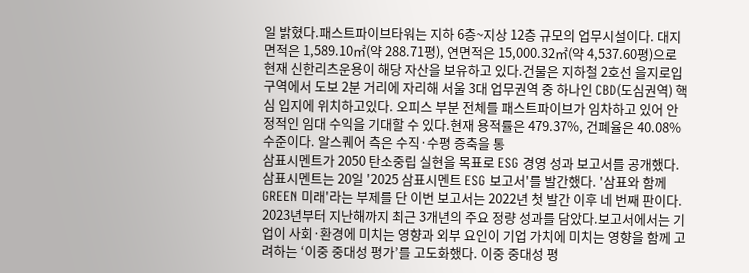일 밝혔다.패스트파이브타워는 지하 6층~지상 12층 규모의 업무시설이다. 대지면적은 1,589.10㎡(약 288.71평), 연면적은 15,000.32㎡(약 4,537.60평)으로 현재 신한리츠운용이 해당 자산을 보유하고 있다.건물은 지하철 2호선 을지로입구역에서 도보 2분 거리에 자리해 서울 3대 업무권역 중 하나인 CBD(도심권역) 핵심 입지에 위치하고있다. 오피스 부분 전체를 패스트파이브가 임차하고 있어 안정적인 임대 수익을 기대할 수 있다.현재 용적률은 479.37%, 건폐율은 40.08% 수준이다. 알스퀘어 측은 수직·수평 증축을 통
삼표시멘트가 2050 탄소중립 실현을 목표로 ESG 경영 성과 보고서를 공개했다.삼표시멘트는 20일 '2025 삼표시멘트 ESG 보고서'를 발간했다. '삼표와 함께 GREEN 미래'라는 부제를 단 이번 보고서는 2022년 첫 발간 이후 네 번째 판이다. 2023년부터 지난해까지 최근 3개년의 주요 정량 성과를 담았다.보고서에서는 기업이 사회·환경에 미치는 영향과 외부 요인이 기업 가치에 미치는 영향을 함께 고려하는 ‘이중 중대성 평가’를 고도화했다. 이중 중대성 평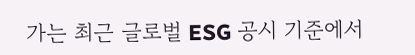가는 최근 글로벌 ESG 공시 기준에서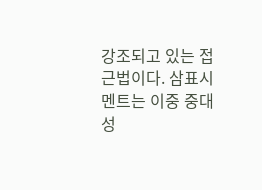강조되고 있는 접근법이다. 삼표시멘트는 이중 중대성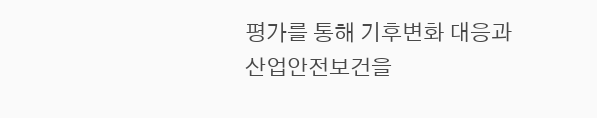평가를 통해 기후변화 대응과 산업안전보건을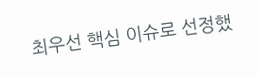최우선 핵심 이슈로 선정했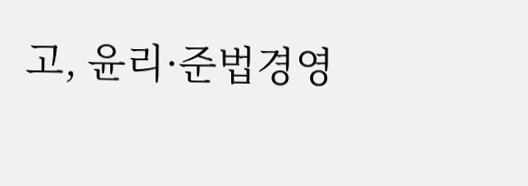고, 윤리·준법경영